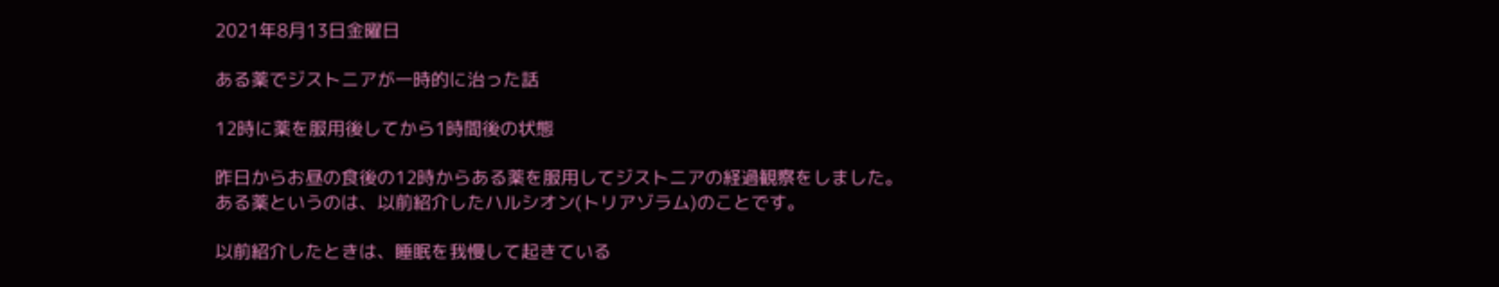2021年8月13日金曜日

ある薬でジストニアが一時的に治った話

12時に薬を服用後してから1時間後の状態

昨日からお昼の食後の12時からある薬を服用してジストニアの経過観察をしました。
ある薬というのは、以前紹介したハルシオン(トリアゾラム)のことです。

以前紹介したときは、睡眠を我慢して起きている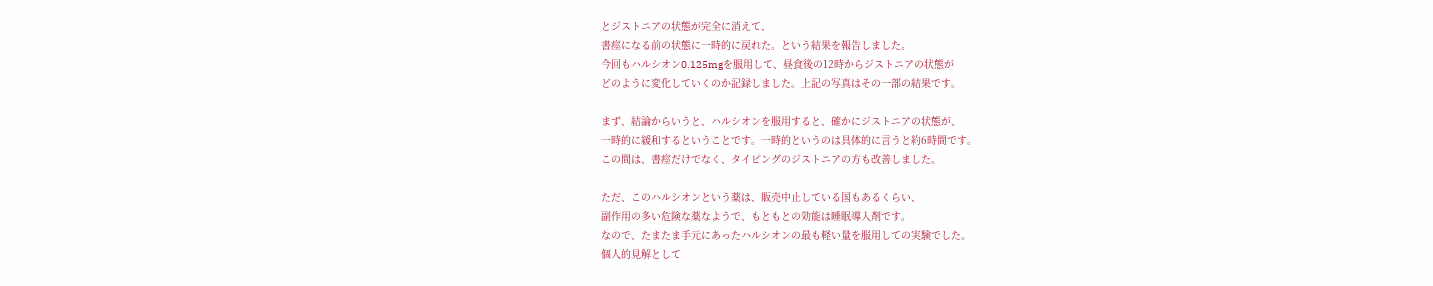とジストニアの状態が完全に消えて、
書痙になる前の状態に一時的に戻れた。という結果を報告しました。
今回もハルシオン0.125mgを服用して、昼食後の12時からジストニアの状態が
どのように変化していくのか記録しました。上記の写真はその一部の結果です。

まず、結論からいうと、ハルシオンを服用すると、確かにジストニアの状態が、
一時的に緩和するということです。一時的というのは具体的に言うと約6時間です。
この間は、書痙だけでなく、タイピングのジストニアの方も改善しました。

ただ、このハルシオンという薬は、販売中止している国もあるくらい、
副作用の多い危険な薬なようで、もともとの効能は睡眠導入剤です。
なので、たまたま手元にあったハルシオンの最も軽い量を服用しての実験でした。
個人的見解として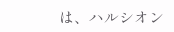は、ハルシオン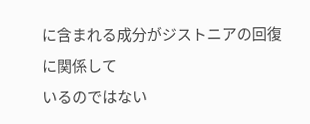に含まれる成分がジストニアの回復に関係して
いるのではない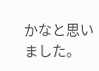かなと思いました。